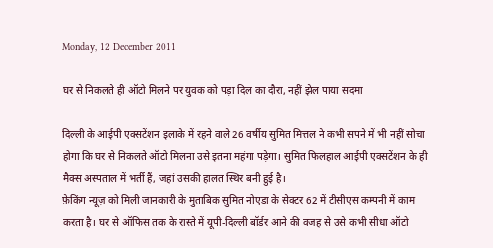Monday, 12 December 2011

घर से निकलते ही ऑटो मिलने पर युवक को पड़ा दिल का दौरा, नहीं झेल पाया सदमा

दिल्ली के आईपी एक्सटेंशन इलाके में रहने वाले 26 वर्षीय सुमित मित्तल ने कभी सपने में भी नहीं सोचा होगा कि घर से निकलते ऑटो मिलना उसे इतना महंगा पड़ेगा। सुमित फिलहाल आईपी एक्सटेंशन के ही मैक्स अस्पताल में भर्ती हैं, जहां उसकी हालत स्थिर बनी हुई है।
फ़ेकिंग न्यूज़ को मिली जानकारी के मुताबिक सुमित नोएडा के सेक्टर 62 में टीसीएस कम्पनी में काम करता है। घर से ऑफिस तक के रास्ते में यूपी-दिल्ली बॉर्डर आने की वजह से उसे कभी सीधा ऑटो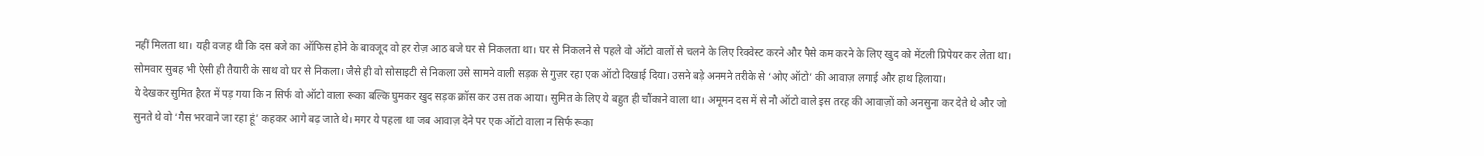नहीं मिलता था। यही वजह थी कि दस बजे का ऑफिस होने के बावजूद वो हर रोज़ आठ बजे घर से निकलता था। घर से निकलने से पहले वो ऑटो वालों से चलने के लिए रिक्वेस्ट करने और पैसे कम करने के लिए खुद को मेंटली प्रिपेयर कर लेता था।
सोमवार सुबह भी ऐसी ही तैयारी के साथ वो घर से निकला। जैसे ही वो सोसाइटी से निकला उसे सामने वाली सड़क से गुज़र रहा एक ऑटो दिखाई दिया। उसने बड़े अनमने तरीके से ‘ओए ऑटो’ की आवाज़ लगाई और हाथ हिलाया।
ये देखकर सुमित हैरत में पड़ गया कि न सिर्फ वो ऑटो वाला रूका बल्कि घुमकर खुद सड़क क्रॉस कर उस तक आया। सुमित के लिए ये बहुत ही चौंकाने वाला था। अमूमन दस में से नौ ऑटो वाले इस तरह की आवाज़ों को अनसुना कर देते थे और जो सुनते थे वो ‘गैस भरवाने जा रहा हूं’ कहकर आगे बढ़ जाते थे। मगर ये पहला था जब आवाज़ देने पर एक ऑटो वाला न सिर्फ रूका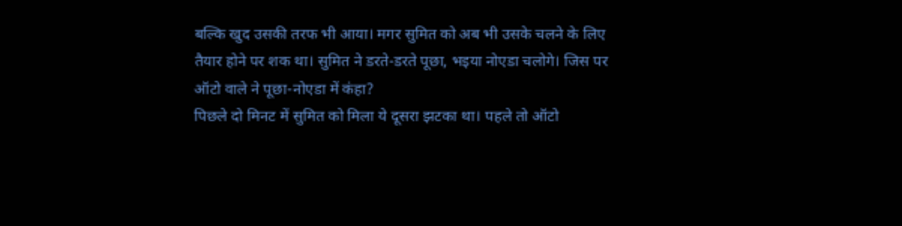बल्कि खुद उसकी तरफ भी आया। मगर सुमित को अब भी उसके चलने के लिए तैयार होने पर शक था। सुमित ने डरते-डरते पूछा, भइया नोएडा चलोगे। जिस पर ऑटो वाले ने पूछा-नोएडा में कंहा?
पिछले दो मिनट में सुमित को मिला ये दूसरा झटका था। पहले तो ऑटो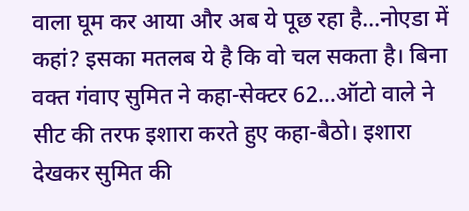वाला घूम कर आया और अब ये पूछ रहा है…नोएडा में कहां? इसका मतलब ये है कि वो चल सकता है। बिना वक्त गंवाए सुमित ने कहा-सेक्टर 62…ऑटो वाले ने सीट की तरफ इशारा करते हुए कहा-बैठो। इशारा देखकर सुमित की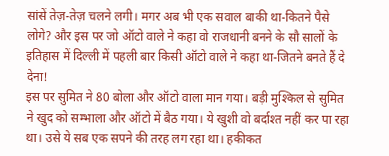सांसें तेज़-तेज़ चलने लगी। मगर अब भी एक सवाल बाकी था-कितने पैसे लोगे? और इस पर जो ऑटो वाले ने कहा वो राजधानी बनने के सौ सालों के इतिहास में दिल्ली में पहली बार किसी ऑटो वाले ने कहा था-जितने बनते हैं दे देना!
इस पर सुमित ने 80 बोला और ऑटो वाला मान गया। बड़ी मुश्किल से सुमित ने खुद को सम्भाला और ऑटो में बैठ गया। ये खुशी वो बर्दाश्त नहीं कर पा रहा था। उसे ये सब एक सपने की तरह लग रहा था। हकीकत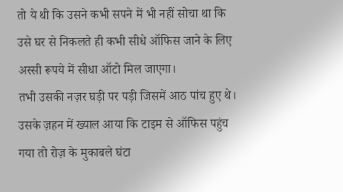तो ये थी कि उसने कभी सपने में भी नहीं सोचा था कि उसे घर से निकलते ही कभी सीधे ऑफिस जाने के लिए अस्सी रूपये में सीधा ऑटो मिल जाएगा।
तभी उसकी नज़र घड़ी पर पड़ी जिसमें आठ पांच हुए थे। उसके ज़हन में ख्याल आया कि टाइम से ऑफिस पहुंच गया तो रोज़ के मुकाबले घंटा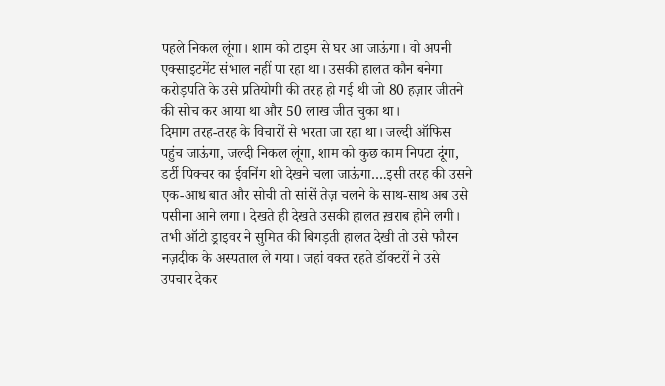पहले निकल लूंगा। शाम को टाइम से घर आ जाऊंगा। वो अपनी एक्साइटमेंट संभाल नहीं पा रहा था। उसकी हालत कौन बनेगा करोड़पति के उसे प्रतियोगी की तरह हो गई थी जो 80 हज़ार जीतने की सोच कर आया था और 50 लाख जीत चुका था।
दिमाग तरह-तरह के विचारों से भरता जा रहा था। जल्दी ऑफिस पहुंच जाऊंगा, जल्दी निकल लूंगा, शाम को कुछ काम निपटा दूंगा, डर्टी पिक्चर का ईवनिंग शो देखने चला जाऊंगा….इसी तरह की उसने एक-आध बात और सोची तो सांसें तेज़ चलने के साथ-साथ अब उसे पसीना आने लगा। देखते ही देखते उसकी हालत ख़राब होने लगी।
तभी ऑटो ड्राइवर ने सुमित की बिगड़ती हालत देखी तो उसे फौरन नज़दीक के अस्पताल ले गया। जहां वक्त रहते डॉक्टरों ने उसे उपचार देकर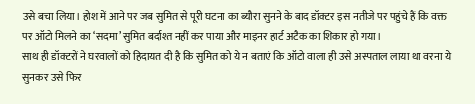उसे बचा लिया। होश में आने पर जब सुमित से पूरी घटना का ब्यौरा सुनने के बाद डॉक्टर इस नतीजे पर पहुंचे हैं कि वक्त पर ऑटो मिलने का ‘सदमा’ सुमित बर्दाश्त नहीं कर पाया और माइनर हार्ट अटैक का शिकार हो गया।
साथ ही डॉक्टरों ने घरवालों को हिदायत दी है कि सुमित को ये न बताएं कि ऑटो वाला ही उसे अस्पताल लाया था वरना ये सुनकर उसे फिर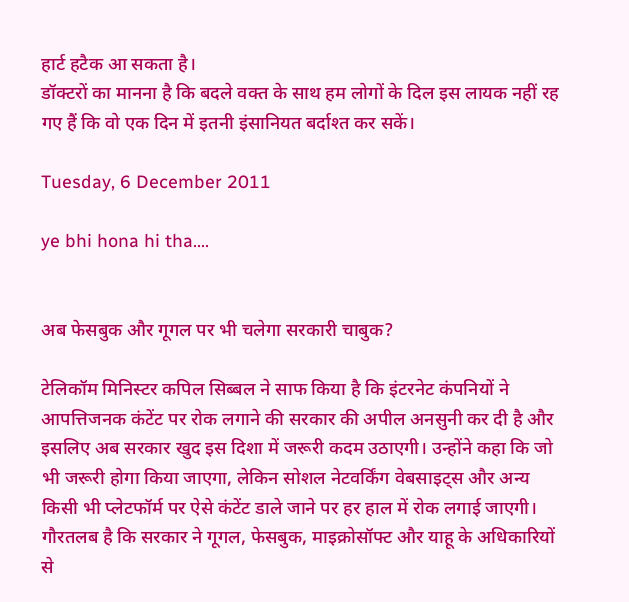हार्ट हटैक आ सकता है।
डॉक्टरों का मानना है कि बदले वक्त के साथ हम लोगों के दिल इस लायक नहीं रह गए हैं कि वो एक दिन में इतनी इंसानियत बर्दाश्त कर सकें।

Tuesday, 6 December 2011

ye bhi hona hi tha....


अब फेसबुक और गूगल पर भी चलेगा सरकारी चाबुक?

टेलिकॉम मिनिस्टर कपिल सिब्बल ने साफ किया है कि इंटरनेट कंपनियों ने आपत्तिजनक कंटेंट पर रोक लगाने की सरकार की अपील अनसुनी कर दी है और इसलिए अब सरकार खुद इस दिशा में जरूरी कदम उठाएगी। उन्होंने कहा कि जो भी जरूरी होगा किया जाएगा, लेकिन सोशल नेटवर्किंग वेबसाइट्स और अन्य किसी भी प्लेटफॉर्म पर ऐसे कंटेंट डाले जाने पर हर हाल में रोक लगाई जाएगी।
गौरतलब है कि सरकार ने गूगल, फेसबुक, माइक्रोसॉफ्ट और याहू के अधिकारियों से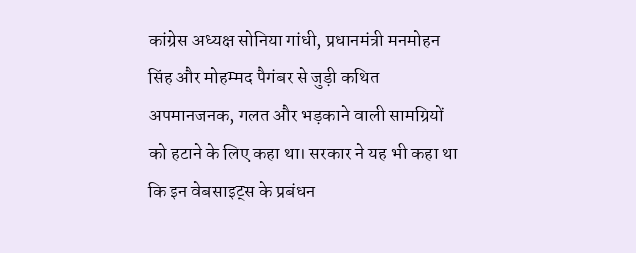कांग्रेस अध्यक्ष सोनिया गांधी, प्रधानमंत्री मनमोहन सिंह और मोहम्मद पैगंबर से जुड़ी कथित अपमानजनक, गलत और भड़काने वाली सामग्रियों को हटाने के लिए कहा था। सरकार ने यह भी कहा था कि इन वेबसाइट्स के प्रबंधन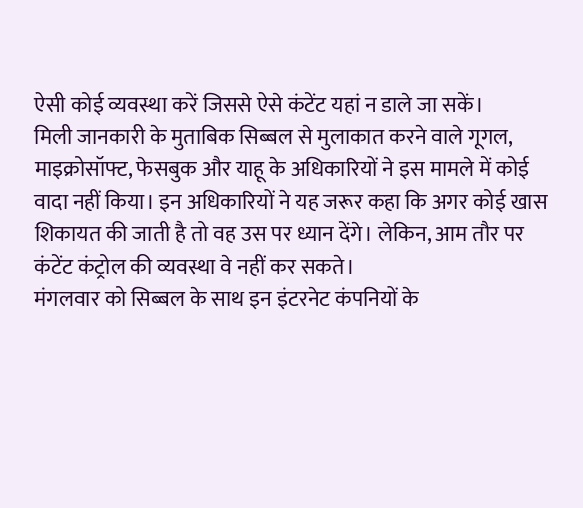ऐसी कोई व्यवस्था करें जिससे ऐसे कंटेंट यहां न डाले जा सकें।
मिली जानकारी के मुताबिक सिब्बल से मुलाकात करने वाले गूगल, माइक्रोसॉफ्ट, फेसबुक और याहू के अधिकारियों ने इस मामले में कोई वादा नहीं किया। इन अधिकारियों ने यह जरूर कहा कि अगर कोई खास शिकायत की जाती है तो वह उस पर ध्यान देंगे। लेकिन, आम तौर पर कंटेंट कंट्रोल की व्यवस्था वे नहीं कर सकते।
मंगलवार को सिब्बल के साथ इन इंटरनेट कंपनियों के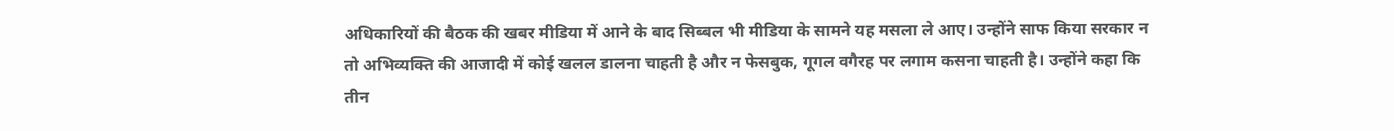अधिकारियों की बैठक की खबर मीडिया में आने के बाद सिब्बल भी मीडिया के सामने यह मसला ले आए। उन्होंने साफ किया सरकार न तो अभिव्यक्ति की आजादी में कोई खलल डालना चाहती है और न फेसबुक, गूगल वगैरह पर लगाम कसना चाहती है। उन्होंने कहा कि तीन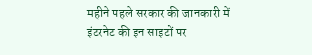महीने पहले सरकार की जानकारी में इंटरनेट की इन साइटों पर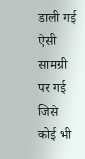डाली गई ऐसी सामग्री पर गई जिसे कोई भी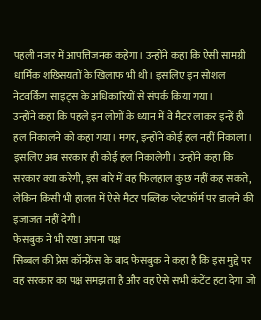पहली नजर में आपत्तिजनक कहेगा। उन्होंने कहा कि ऐसी सामग्री धार्मिक शख्सियतों के खिलाफ भी थी। इसलिए इन सोशल नेटवर्किंग साइट्स के अधिकारियों से संपर्क किया गया।
उन्होंने कहा कि पहले इन लोगों के ध्यान में वे मैटर लाकर इन्हें ही हल निकालने को कहा गया। मगर, इन्होंने कोई हल नहीं निकाला। इसलिए अब सरकार ही कोई हल निकालेगी। उन्होंने कहा कि सरकार क्या करेगी, इस बारे में वह फिलहाल कुछ नहीं कह सकते, लेकिन किसी भी हालत में ऐसे मैटर पब्लिक प्लेटफॉर्म पर डालने की इजाजत नहीं देगी।
फेसबुक ने भी रखा अपना पक्ष
सिब्बल की प्रेस कॉन्फ्रेंस के बाद फेसबुक ने कहा है कि इस मुद्दे पर वह सरकार का पक्ष समझता है और वह ऐसे सभी कंटेंट हटा देगा जो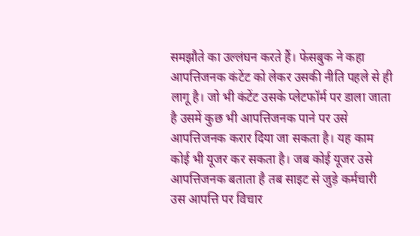समझौते का उल्लंघन करते हैं। फेसबुक ने कहा आपत्तिजनक कंटेंट को लेकर उसकी नीति पहले से ही लागू है। जो भी कंटेंट उसके प्लेटफॉर्म पर डाला जाता है उसमें कुछ भी आपत्तिजनक पाने पर उसे आपत्तिजनक करार दिया जा सकता है। यह काम कोई भी यूजर कर सकता है। जब कोई यूजर उसे आपत्तिजनक बताता है तब साइट से जुड़े कर्मचारी उस आपत्ति पर विचार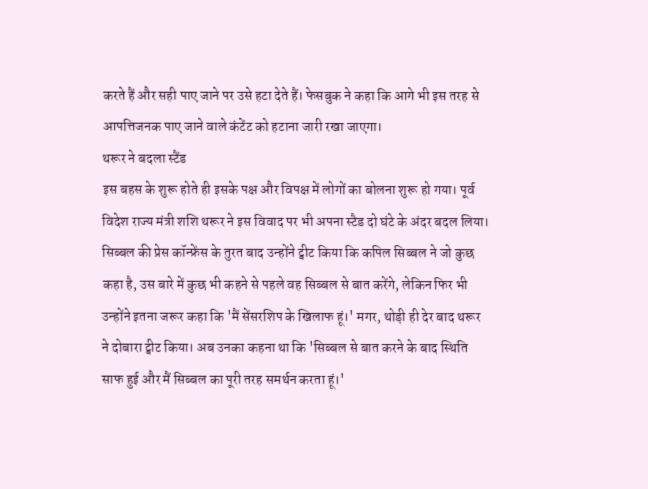करते हैं और सही पाए जाने पर उसे हटा देते हैं। फेसबुक ने कहा कि आगे भी इस तरह से आपत्तिजनक पाए जाने वाले कंटेंट को हटाना जारी रखा जाएगा।
थरूर ने बदला स्टैंड
इस बहस के शुरू होते ही इसके पक्ष और विपक्ष में लोगों का बोलना शुरू हो गया। पूर्व विदेश राज्य मंत्री शशि थरूर ने इस विवाद पर भी अपना स्टैड दो घंटे के अंदर बदल लिया। सिब्बल की प्रेस कॉन्फ्रेंस के तुरत बाद उन्होंने ट्वीट किया कि कपिल सिब्बल ने जो कुछ कहा है, उस बारे में कुछ भी कहने से पहले वह सिब्बल से बात करेंगे, लेकिन फिर भी उन्होंने इतना जरूर कहा कि 'मैं सेंसरशिप के खिलाफ हूं।' मगर, थोड़ी ही देर बाद थरूर ने दोबारा ट्वीट किया। अब उनका कहना था कि 'सिब्बल से बात करने के बाद स्थिति साफ हुई और मैं सिब्बल का पूरी तरह समर्थन करता हूं।'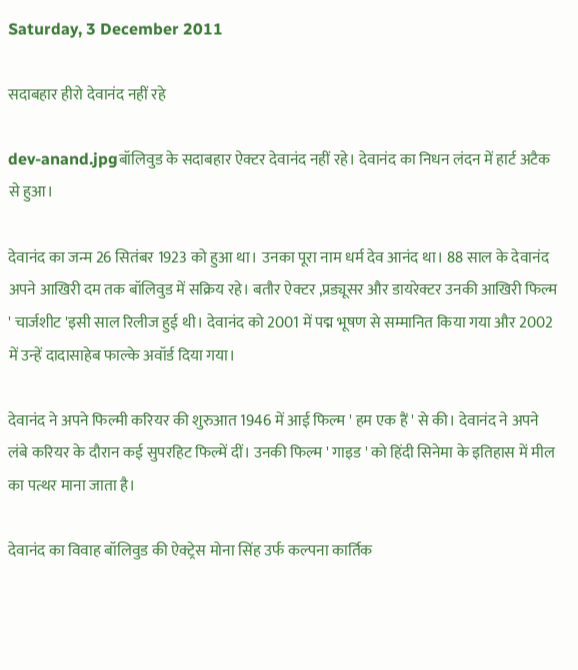Saturday, 3 December 2011

सदाबहार हीरो देवानंद नहीं रहे

dev-anand.jpgबॉलिवुड के सदाबहार ऐक्टर देवानंद नहीं रहे। देवानंद का निधन लंदन में हार्ट अटैक से हुआ।

देवानंद का जन्म 26 सितंबर 1923 को हुआ था। उनका पूरा नाम धर्म देव आनंद था। 88 साल के देवानंद अपने आखिरी दम तक बॉलिवुड में सक्रिय रहे। बतौर ऐक्टर ,प्रड्यूसर और डायरेक्टर उनकी आखिरी फिल्म ' चार्जशीट 'इसी साल रिलीज हुई थी। देवानंद को 2001 में पद्म भूषण से सम्मानित किया गया और 2002 में उन्हें दादासाहेब फाल्के अवॉर्ड दिया गया।

देवानंद ने अपने फिल्मी करियर की शुरुआत 1946 में आई फिल्म ' हम एक हैं ' से की। देवानंद ने अपने लंबे करियर के दौरान कई सुपरहिट फिल्में दीं। उनकी फिल्म ' गाइड ' को हिंदी सिनेमा के इतिहास में मील का पत्थर माना जाता है।

देवानंद का विवाह बॉलिवुड की ऐक्ट्रेस मोना सिंह उर्फ कल्पना कार्तिक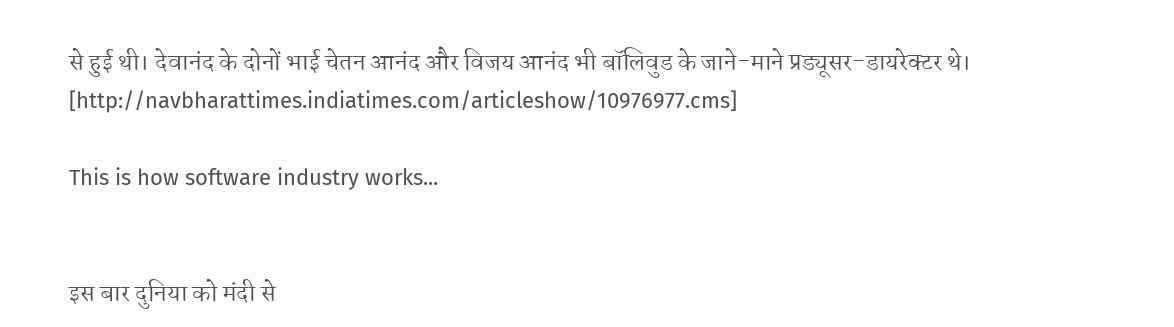से हुई थी। देवानंद के दोनों भाई चेतन आनंद और विजय आनंद भी बॉलिवुड के जाने-माने प्रड्यूसर-डायरेक्टर थे।
[http://navbharattimes.indiatimes.com/articleshow/10976977.cms]

This is how software industry works...


इस बार दुनिया को मंदी से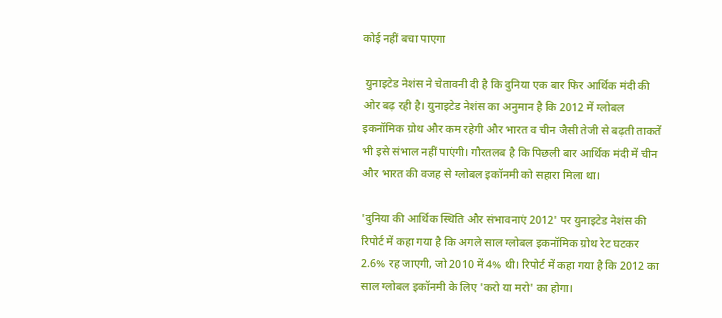कोई नहीं बचा पाएगा

 युनाइटेड नेशंस ने चेतावनी दी है कि दुनिया एक बार फिर आर्थिक मंदी की ओर बढ़ रही है। युनाइटेड नेशंस का अनुमान है कि 2012 में ग्लोबल इकनॉमिक ग्रोथ और कम रहेगी और भारत व चीन जैसी तेजी से बढ़ती ताकतें भी इसे संभाल नहीं पाएंगी। गौरतलब है कि पिछली बार आर्थिक मंदी में चीन और भारत की वजह से ग्लोबल इकॉनमी को सहारा मिला था।

'दुनिया की आर्थिक स्थिति और संभावनाएं 2012' पर युनाइटेड नेशंस की रिपोर्ट में कहा गया है कि अगले साल ग्लोबल इकनॉमिक ग्रोथ रेट घटकर 2.6% रह जाएगी, जो 2010 में 4% थी। रिपोर्ट में कहा गया है कि 2012 का साल ग्लोबल इकॉनमी के लिए 'करो या मरो' का होगा।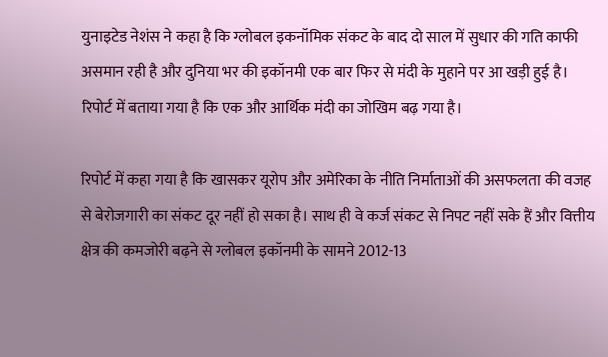युनाइटेड नेशंस ने कहा है कि ग्लोबल इकनॉमिक संकट के बाद दो साल में सुधार की गति काफी असमान रही है और दुनिया भर की इकॉनमी एक बार फिर से मंदी के मुहाने पर आ खड़ी हुई है। रिपोर्ट में बताया गया है कि एक और आर्थिक मंदी का जोखिम बढ़ गया है।

रिपोर्ट में कहा गया है कि खासकर यूरोप और अमेरिका के नीति निर्माताओं की असफलता की वजह से बेरोजगारी का संकट दूर नहीं हो सका है। साथ ही वे कर्ज संकट से निपट नहीं सके हैं और वित्तीय क्षेत्र की कमजोरी बढ़ने से ग्लोबल इकॉनमी के सामने 2012-13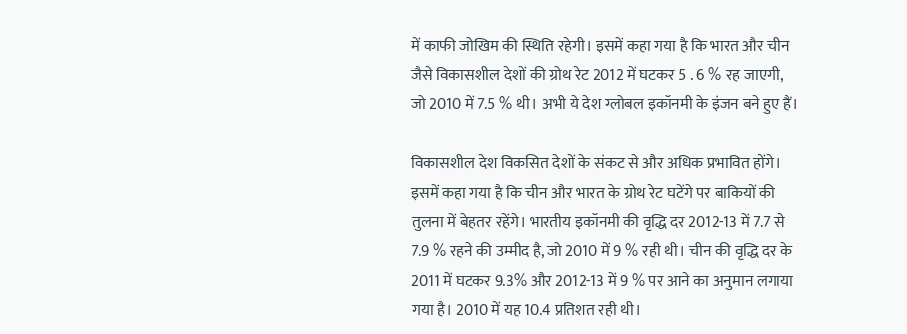में काफी जोखिम की स्थिति रहेगी। इसमें कहा गया है कि भारत और चीन जैसे विकासशील देशों की ग्रोथ रेट 2012 में घटकर 5 . 6 % रह जाएगी, जो 2010 में 7.5 % थी। अभी ये देश ग्लोबल इकॉनमी के इंजन बने हुए हैं।

विकासशील देश विकसित देशों के संकट से और अधिक प्रभावित होंगे। इसमें कहा गया है कि चीन और भारत के ग्रोथ रेट घटेंगे पर बाकियों की तुलना में बेहतर रहेंगे। भारतीय इकॉनमी की वृद्धि दर 2012-13 में 7.7 से 7.9 % रहने की उम्मीद है, जो 2010 में 9 % रही थी। चीन की वृद्धि दर के 2011 में घटकर 9.3% और 2012-13 में 9 % पर आने का अनुमान लगाया गया है। 2010 में यह 10.4 प्रतिशत रही थी।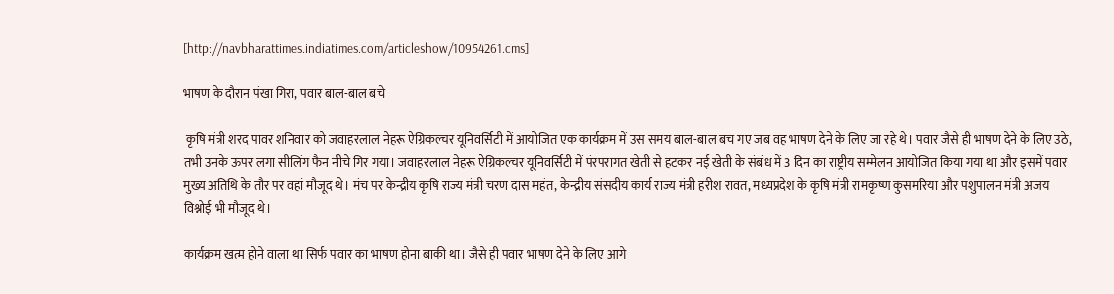[http://navbharattimes.indiatimes.com/articleshow/10954261.cms]

भाषण के दौरान पंखा गिरा, पवार बाल-बाल बचे

 कृषि मंत्री शरद पावर शनिवार को जवाहरलाल नेहरू ऐग्रिकल्चर यूनिवर्सिटी में आयोजित एक कार्यक्रम में उस समय बाल-बाल बच गए जब वह भाषण देने के लिए जा रहे थे। पवार जैसे ही भाषण देने के लिए उठे, तभी उनके ऊपर लगा सीलिंग फैन नीचे गिर गया। जवाहरलाल नेहरू ऐग्रिकल्चर यूनिवर्सिटी में पंरपरागत खेती से हटकर नई खेती के संबंध में 3 दिन का राष्ट्रीय सम्मेलन आयोजित किया गया था और इसमें पवार मुख्य अतिथि के तौर पर वहां मौजूद थे। मंच पर केन्द्रीय कृषि राज्य मंत्री चरण दास महंत, केन्द्रीय संसदीय कार्य राज्य मंत्री हरीश रावत, मध्यप्रदेश के कृषि मंत्री रामकृष्ण कुसमरिया और पशुपालन मंत्री अजय विश्नोई भी मौजूद थे।

कार्यक्रम खत्म होने वाला था सिर्फ पवार का भाषण होना बाकी था। जैसे ही पवार भाषण देने के लिए आगे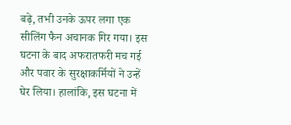बढ़े, तभी उनके ऊपर लगा एक सीलिंग फैन अचानक गिर गया। इस घटना के बाद अफरातफरी मच गई और पवार के सुरक्षाकर्मियों ने उन्हें घेर लिया। हालांकि, इस घटना में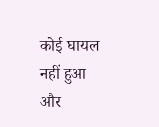कोई घायल नहीं हुआ और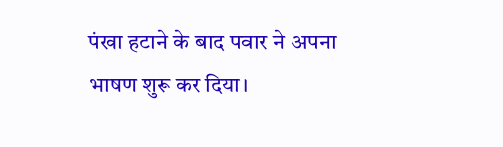पंखा हटाने के बाद पवार ने अपना भाषण शुरू कर दिया।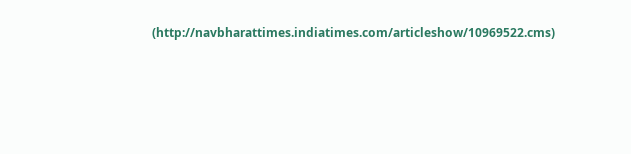(http://navbharattimes.indiatimes.com/articleshow/10969522.cms)